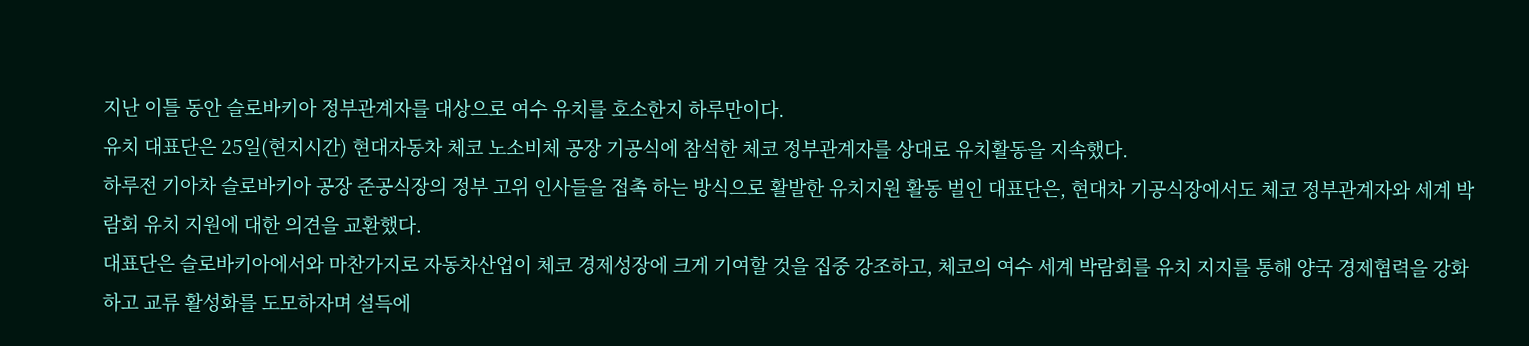지난 이틀 동안 슬로바키아 정부관계자를 대상으로 여수 유치를 호소한지 하루만이다.
유치 대표단은 25일(현지시간) 현대자동차 체코 노소비체 공장 기공식에 참석한 체코 정부관계자를 상대로 유치활동을 지속했다.
하루전 기아차 슬로바키아 공장 준공식장의 정부 고위 인사들을 접촉 하는 방식으로 활발한 유치지원 활동 벌인 대표단은, 현대차 기공식장에서도 체코 정부관계자와 세계 박람회 유치 지원에 대한 의견을 교환했다.
대표단은 슬로바키아에서와 마찬가지로 자동차산업이 체코 경제성장에 크게 기여할 것을 집중 강조하고, 체코의 여수 세계 박람회를 유치 지지를 통해 양국 경제협력을 강화하고 교류 활성화를 도모하자며 설득에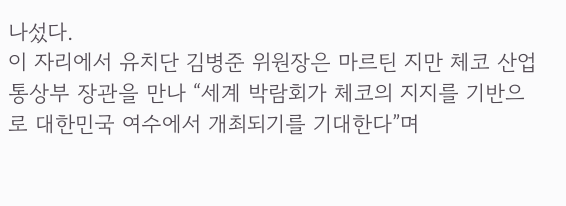나섰다.
이 자리에서 유치단 김병준 위원장은 마르틴 지만 체코 산업통상부 장관을 만나 “세계 박람회가 체코의 지지를 기반으로 대한민국 여수에서 개최되기를 기대한다”며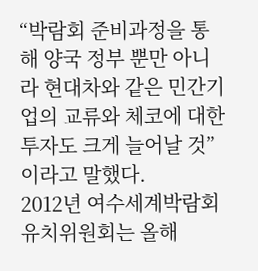“박람회 준비과정을 통해 양국 정부 뿐만 아니라 현대차와 같은 민간기업의 교류와 체코에 대한 투자도 크게 늘어날 것” 이라고 말했다.
2012년 여수세계박람회 유치위원회는 올해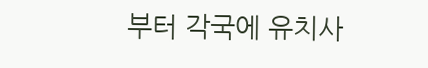부터 각국에 유치사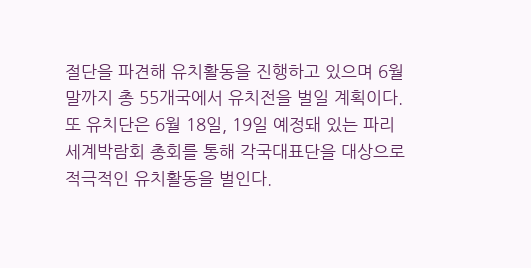절단을 파견해 유치활동을 진행하고 있으며 6월말까지 총 55개국에서 유치전을 벌일 계획이다.
또 유치단은 6월 18일, 19일 예정돼 있는 파리 세계박람회 총회를 통해 각국대표단을 대상으로 적극적인 유치활동을 벌인다.